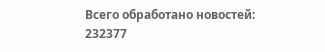Всего обработано новостей: 232377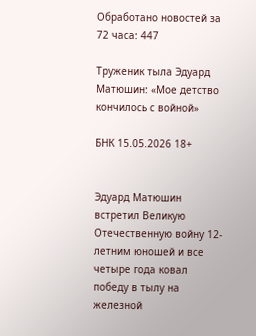Обработано новостей за 72 часа: 447

Труженик тыла Эдуард Матюшин: «Мое детство кончилось с войной»

БНК 15.05.2026 18+


Эдуард Матюшин встретил Великую Отечественную войну 12-летним юношей и все четыре года ковал победу в тылу на железной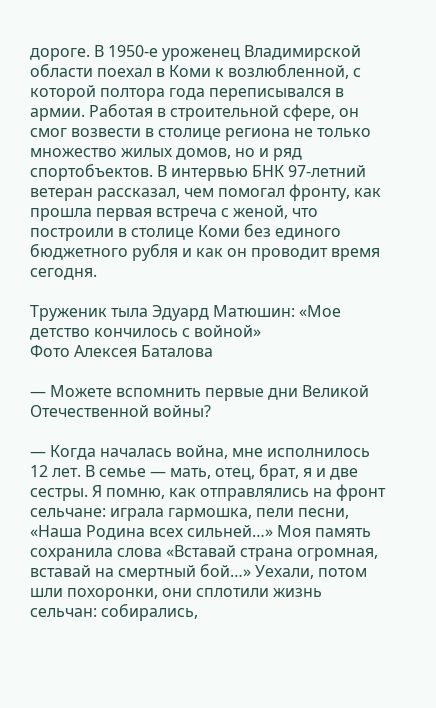дороге. В 1950-е уроженец Владимирской области поехал в Коми к возлюбленной, с которой полтора года переписывался в армии. Работая в строительной сфере, он смог возвести в столице региона не только множество жилых домов, но и ряд спортобъектов. В интервью БНК 97-летний ветеран рассказал, чем помогал фронту, как прошла первая встреча с женой, что построили в столице Коми без единого бюджетного рубля и как он проводит время сегодня.

Труженик тыла Эдуард Матюшин: «Мое детство кончилось с войной»
Фото Алексея Баталова

— Можете вспомнить первые дни Великой Отечественной войны?

— Когда началась война, мне исполнилось 12 лет. В семье — мать, отец, брат, я и две сестры. Я помню, как отправлялись на фронт сельчане: играла гармошка, пели песни, «Наша Родина всех сильней…» Моя память сохранила слова «Вставай страна огромная, вставай на смертный бой…» Уехали, потом шли похоронки, они сплотили жизнь сельчан: собирались,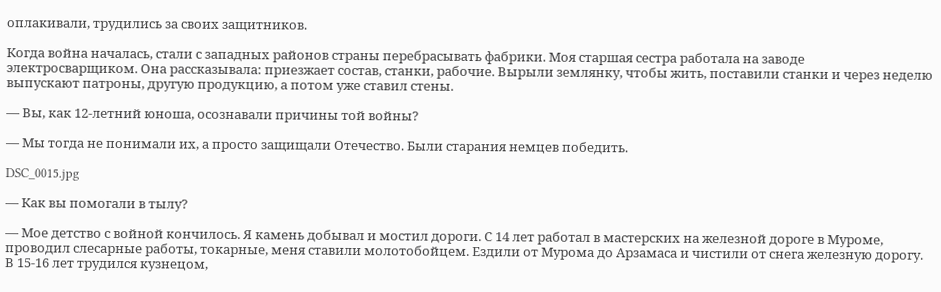оплакивали, трудились за своих защитников.

Когда война началась, стали с западных районов страны перебрасывать фабрики. Моя старшая сестра работала на заводе электросварщиком. Она рассказывала: приезжает состав, станки, рабочие. Вырыли землянку, чтобы жить, поставили станки и через неделю выпускают патроны, другую продукцию, а потом уже ставил стены.

— Вы, как 12-летний юноша, осознавали причины той войны?

— Мы тогда не понимали их, а просто защищали Отечество. Были старания немцев победить.

DSC_0015.jpg

— Как вы помогали в тылу?

— Мое детство с войной кончилось. Я камень добывал и мостил дороги. С 14 лет работал в мастерских на железной дороге в Муроме, проводил слесарные работы, токарные, меня ставили молотобойцем. Ездили от Мурома до Арзамаса и чистили от снега железную дорогу. В 15-16 лет трудился кузнецом,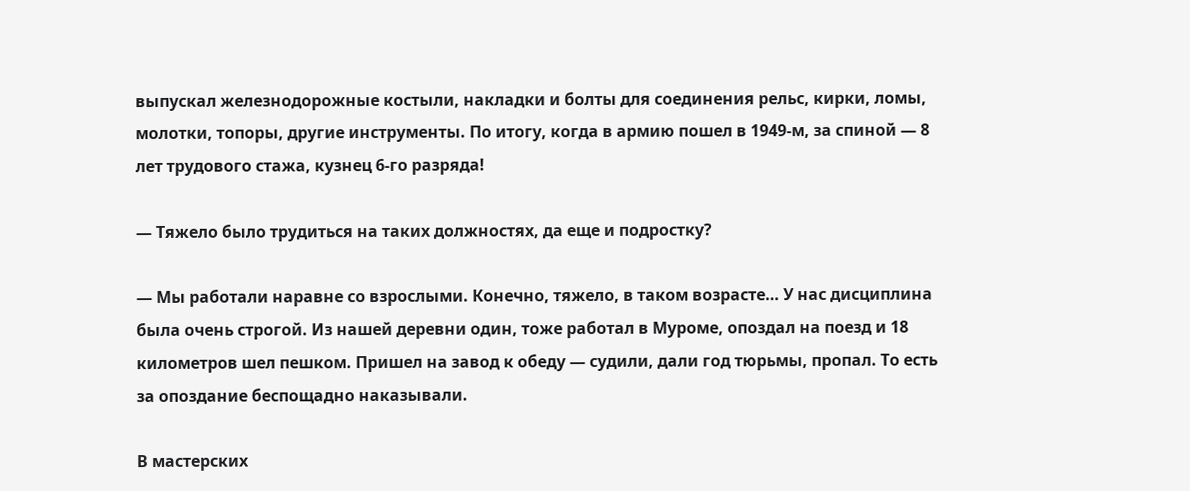выпускал железнодорожные костыли, накладки и болты для соединения рельс, кирки, ломы, молотки, топоры, другие инструменты. По итогу, когда в армию пошел в 1949-м, за спиной — 8 лет трудового стажа, кузнец 6-го разряда!

— Тяжело было трудиться на таких должностях, да еще и подростку?

— Мы работали наравне со взрослыми. Конечно, тяжело, в таком возрасте… У нас дисциплина была очень строгой. Из нашей деревни один, тоже работал в Муроме, опоздал на поезд и 18 километров шел пешком. Пришел на завод к обеду — судили, дали год тюрьмы, пропал. То есть за опоздание беспощадно наказывали.

В мастерских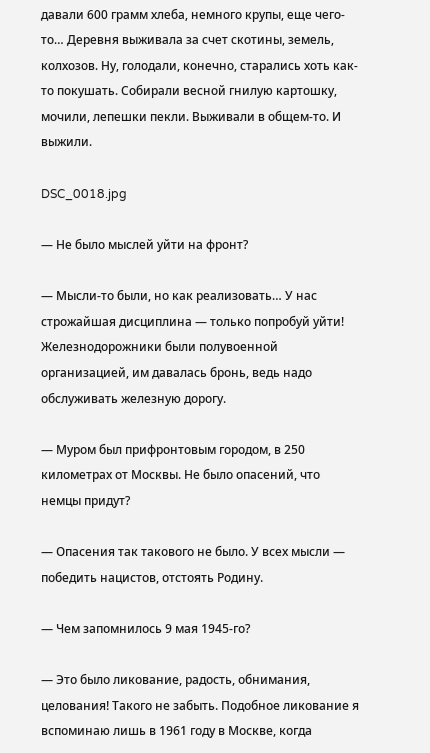давали 600 грамм хлеба, немного крупы, еще чего-то… Деревня выживала за счет скотины, земель, колхозов. Ну, голодали, конечно, старались хоть как-то покушать. Собирали весной гнилую картошку, мочили, лепешки пекли. Выживали в общем-то. И выжили.

DSC_0018.jpg

— Не было мыслей уйти на фронт?

— Мысли-то были, но как реализовать… У нас строжайшая дисциплина — только попробуй уйти! Железнодорожники были полувоенной организацией, им давалась бронь, ведь надо обслуживать железную дорогу.

— Муром был прифронтовым городом, в 250 километрах от Москвы. Не было опасений, что немцы придут?

— Опасения так такового не было. У всех мысли — победить нацистов, отстоять Родину.

— Чем запомнилось 9 мая 1945-го?

— Это было ликование, радость, обнимания, целования! Такого не забыть. Подобное ликование я вспоминаю лишь в 1961 году в Москве, когда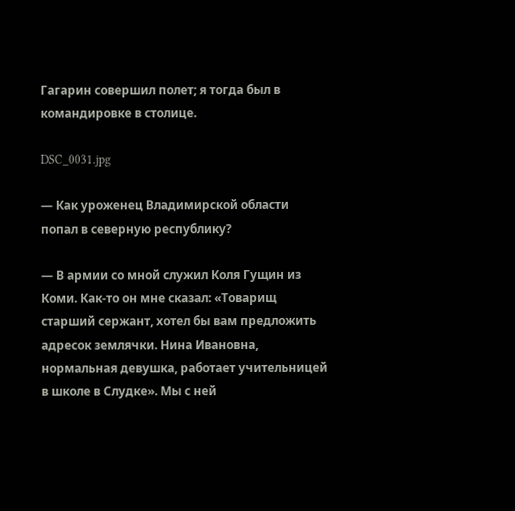Гагарин совершил полет; я тогда был в командировке в столице.

DSC_0031.jpg

— Как уроженец Владимирской области попал в северную республику?

— В армии со мной служил Коля Гущин из Коми. Как-то он мне сказал: «Товарищ старший сержант, хотел бы вам предложить адресок землячки. Нина Ивановна, нормальная девушка, работает учительницей в школе в Слудке». Мы с ней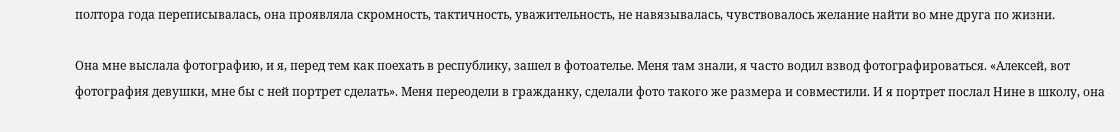полтора года переписывалась, она проявляла скромность, тактичность, уважительность, не навязывалась, чувствовалось желание найти во мне друга по жизни.

Она мне выслала фотографию, и я, перед тем как поехать в республику, зашел в фотоателье. Меня там знали, я часто водил взвод фотографироваться. «Алексей, вот фотография девушки, мне бы с ней портрет сделать». Меня переодели в гражданку, сделали фото такого же размера и совместили. И я портрет послал Нине в школу, она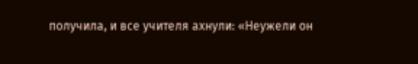получила, и все учителя ахнули: «Неужели он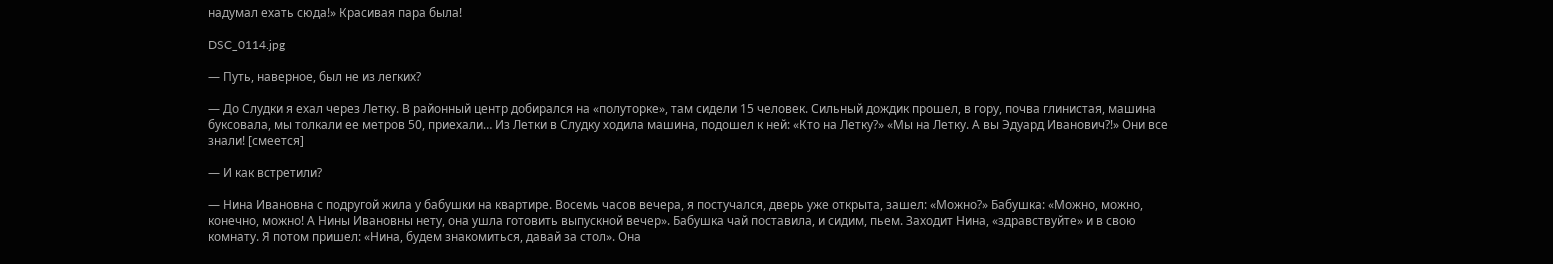надумал ехать сюда!» Красивая пара была!

DSC_0114.jpg

— Путь, наверное, был не из легких?

— До Слудки я ехал через Летку. В районный центр добирался на «полуторке», там сидели 15 человек. Сильный дождик прошел, в гору, почва глинистая, машина буксовала, мы толкали ее метров 50, приехали… Из Летки в Слудку ходила машина, подошел к ней: «Кто на Летку?» «Мы на Летку. А вы Эдуард Иванович?!» Они все знали! [смеется]

— И как встретили?

— Нина Ивановна с подругой жила у бабушки на квартире. Восемь часов вечера, я постучался, дверь уже открыта, зашел: «Можно?» Бабушка: «Можно, можно, конечно, можно! А Нины Ивановны нету, она ушла готовить выпускной вечер». Бабушка чай поставила, и сидим, пьем. Заходит Нина, «здравствуйте» и в свою комнату. Я потом пришел: «Нина, будем знакомиться, давай за стол». Она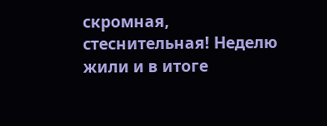скромная, стеснительная! Неделю жили и в итоге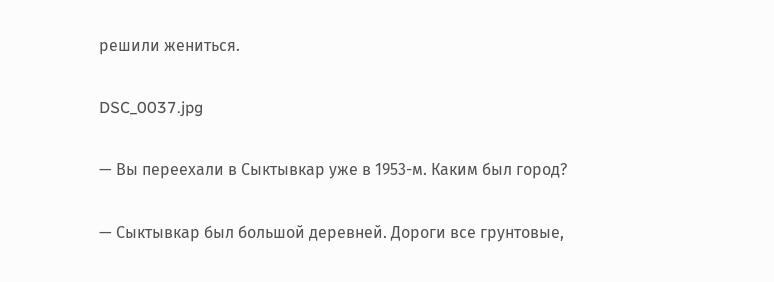решили жениться.

DSC_0037.jpg

— Вы переехали в Сыктывкар уже в 1953-м. Каким был город?

— Сыктывкар был большой деревней. Дороги все грунтовые,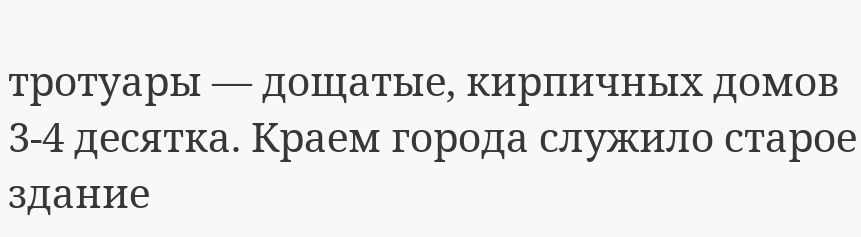тротуары — дощатые, кирпичных домов 3-4 десятка. Краем города служило старое здание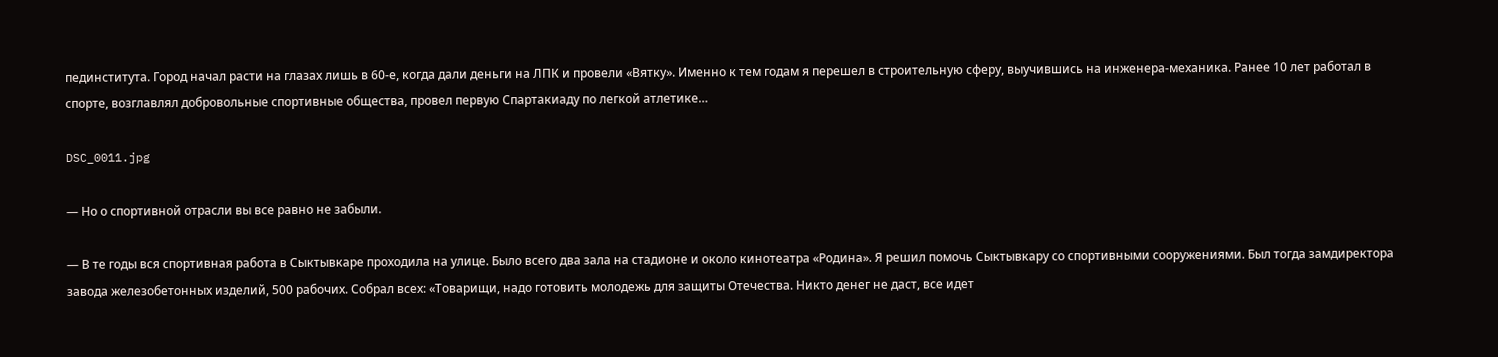пединститута. Город начал расти на глазах лишь в 60-е, когда дали деньги на ЛПК и провели «Вятку». Именно к тем годам я перешел в строительную сферу, выучившись на инженера-механика. Ранее 10 лет работал в спорте, возглавлял добровольные спортивные общества, провел первую Спартакиаду по легкой атлетике…

DSC_0011.jpg

— Но о спортивной отрасли вы все равно не забыли.

— В те годы вся спортивная работа в Сыктывкаре проходила на улице. Было всего два зала на стадионе и около кинотеатра «Родина». Я решил помочь Сыктывкару со спортивными сооружениями. Был тогда замдиректора завода железобетонных изделий, 500 рабочих. Собрал всех: «Товарищи, надо готовить молодежь для защиты Отечества. Никто денег не даст, все идет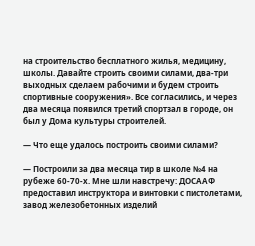на строительство бесплатного жилья, медицину, школы. Давайте строить своими силами, два-три выходных сделаем рабочими и будем строить спортивные сооружения». Все согласились, и через два месяца появился третий спортзал в городе, он был у Дома культуры строителей.

— Что еще удалось построить своими силами?

— Построили за два месяца тир в школе №4 на рубеже 60-70-х. Мне шли навстречу: ДОСААФ предоставил инструктора и винтовки с пистолетами, завод железобетонных изделий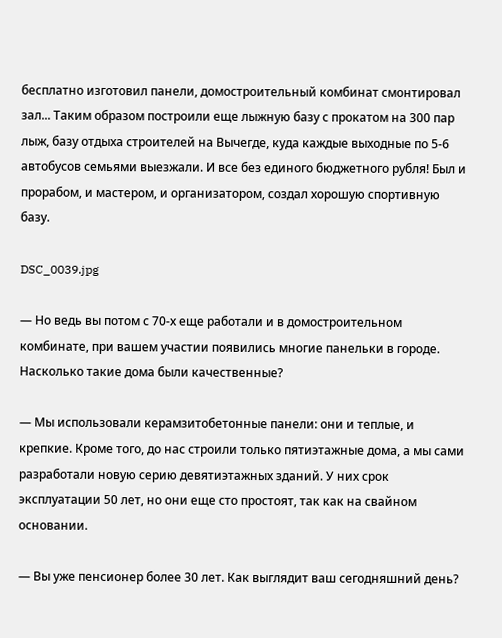бесплатно изготовил панели, домостроительный комбинат смонтировал зал... Таким образом построили еще лыжную базу с прокатом на 300 пар лыж, базу отдыха строителей на Вычегде, куда каждые выходные по 5-6 автобусов семьями выезжали. И все без единого бюджетного рубля! Был и прорабом, и мастером, и организатором, создал хорошую спортивную базу.

DSC_0039.jpg

— Но ведь вы потом с 70-х еще работали и в домостроительном комбинате, при вашем участии появились многие панельки в городе. Насколько такие дома были качественные?

— Мы использовали керамзитобетонные панели: они и теплые, и крепкие. Кроме того, до нас строили только пятиэтажные дома, а мы сами разработали новую серию девятиэтажных зданий. У них срок эксплуатации 50 лет, но они еще сто простоят, так как на свайном основании.

— Вы уже пенсионер более 30 лет. Как выглядит ваш сегодняшний день?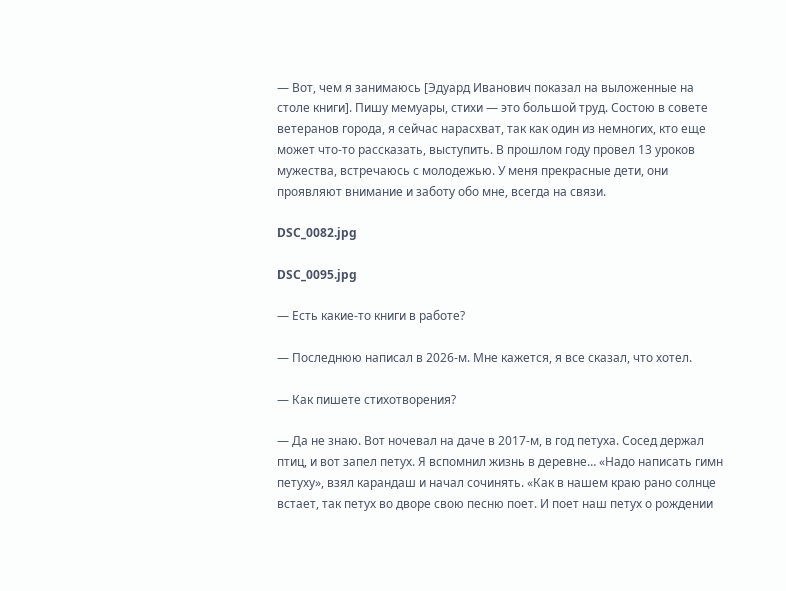— Вот, чем я занимаюсь [Эдуард Иванович показал на выложенные на столе книги]. Пишу мемуары, стихи — это большой труд. Состою в совете ветеранов города, я сейчас нарасхват, так как один из немногих, кто еще может что-то рассказать, выступить. В прошлом году провел 13 уроков мужества, встречаюсь с молодежью. У меня прекрасные дети, они проявляют внимание и заботу обо мне, всегда на связи.

DSC_0082.jpg

DSC_0095.jpg

— Есть какие-то книги в работе?

— Последнюю написал в 2026-м. Мне кажется, я все сказал, что хотел.

— Как пишете стихотворения?

— Да не знаю. Вот ночевал на даче в 2017-м, в год петуха. Сосед держал птиц, и вот запел петух. Я вспомнил жизнь в деревне… «Надо написать гимн петуху», взял карандаш и начал сочинять. «Как в нашем краю рано солнце встает, так петух во дворе свою песню поет. И поет наш петух о рождении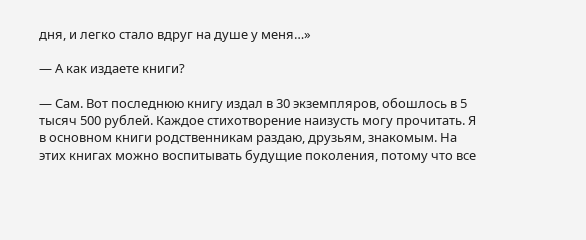дня, и легко стало вдруг на душе у меня…»

— А как издаете книги?

— Сам. Вот последнюю книгу издал в 30 экземпляров, обошлось в 5 тысяч 500 рублей. Каждое стихотворение наизусть могу прочитать. Я в основном книги родственникам раздаю, друзьям, знакомым. На этих книгах можно воспитывать будущие поколения, потому что все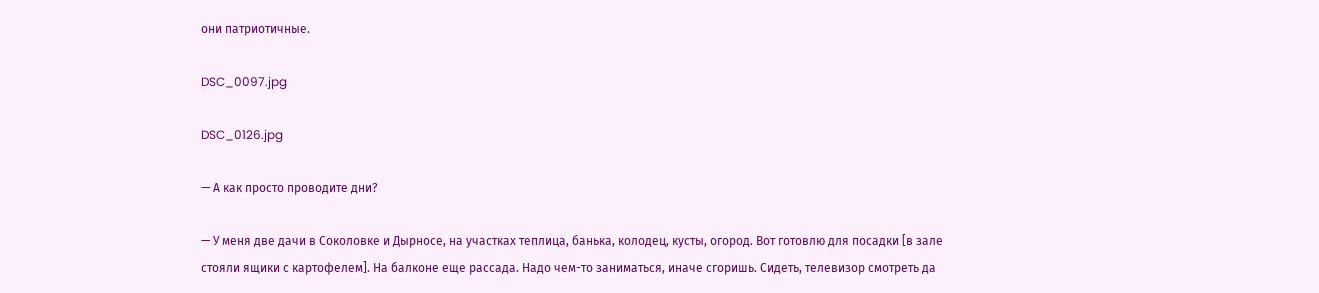они патриотичные.

DSC_0097.jpg

DSC_0126.jpg

— А как просто проводите дни?

— У меня две дачи в Соколовке и Дырносе, на участках теплица, банька, колодец, кусты, огород. Вот готовлю для посадки [в зале стояли ящики с картофелем]. На балконе еще рассада. Надо чем-то заниматься, иначе сгоришь. Сидеть, телевизор смотреть да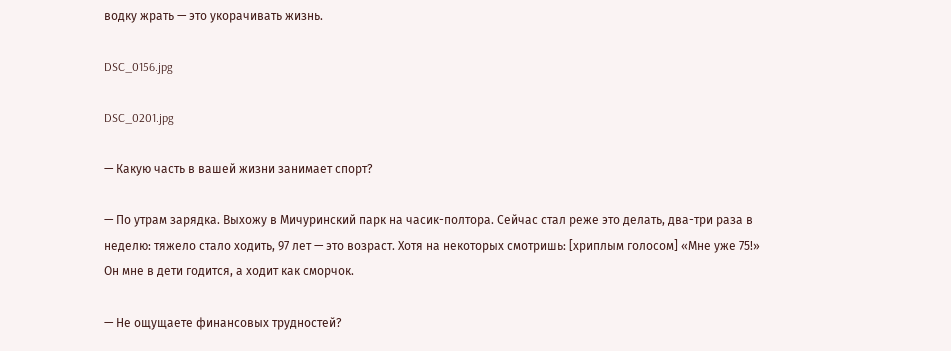водку жрать — это укорачивать жизнь.

DSC_0156.jpg

DSC_0201.jpg

— Какую часть в вашей жизни занимает спорт?

— По утрам зарядка. Выхожу в Мичуринский парк на часик-полтора. Сейчас стал реже это делать, два-три раза в неделю: тяжело стало ходить, 97 лет — это возраст. Хотя на некоторых смотришь: [хриплым голосом] «Мне уже 75!» Он мне в дети годится, а ходит как сморчок.

— Не ощущаете финансовых трудностей?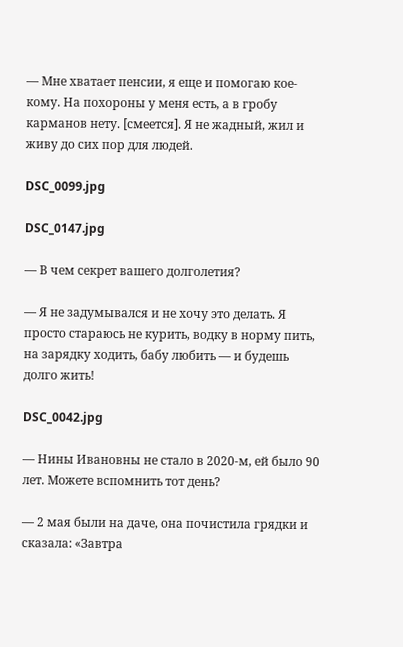— Мне хватает пенсии, я еще и помогаю кое-кому. На похороны у меня есть, а в гробу карманов нету. [смеется]. Я не жадный, жил и живу до сих пор для людей.

DSC_0099.jpg

DSC_0147.jpg

— В чем секрет вашего долголетия?

— Я не задумывался и не хочу это делать. Я просто стараюсь не курить, водку в норму пить, на зарядку ходить, бабу любить — и будешь долго жить!

DSC_0042.jpg

— Нины Ивановны не стало в 2020-м, ей было 90 лет. Можете вспомнить тот день?

— 2 мая были на даче, она почистила грядки и сказала: «Завтра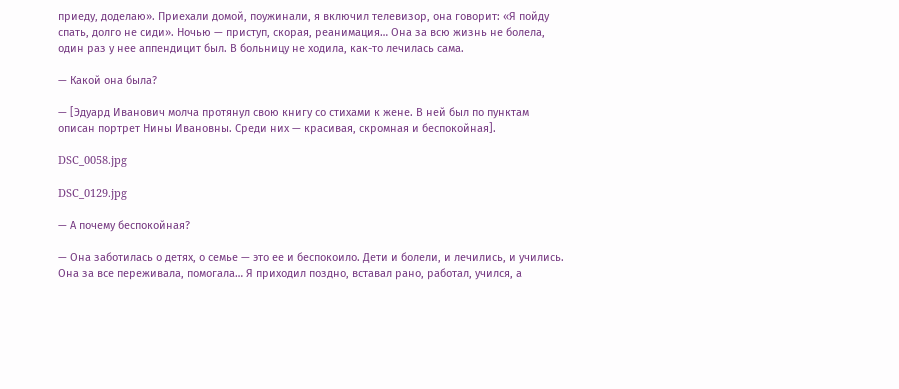приеду, доделаю». Приехали домой, поужинали, я включил телевизор, она говорит: «Я пойду спать, долго не сиди». Ночью — приступ, скорая, реанимация… Она за всю жизнь не болела, один раз у нее аппендицит был. В больницу не ходила, как-то лечилась сама.

— Какой она была?

— [Эдуард Иванович молча протянул свою книгу со стихами к жене. В ней был по пунктам описан портрет Нины Ивановны. Среди них — красивая, скромная и беспокойная].

DSC_0058.jpg

DSC_0129.jpg

— А почему беспокойная?

— Она заботилась о детях, о семье — это ее и беспокоило. Дети и болели, и лечились, и учились. Она за все переживала, помогала… Я приходил поздно, вставал рано, работал, учился, а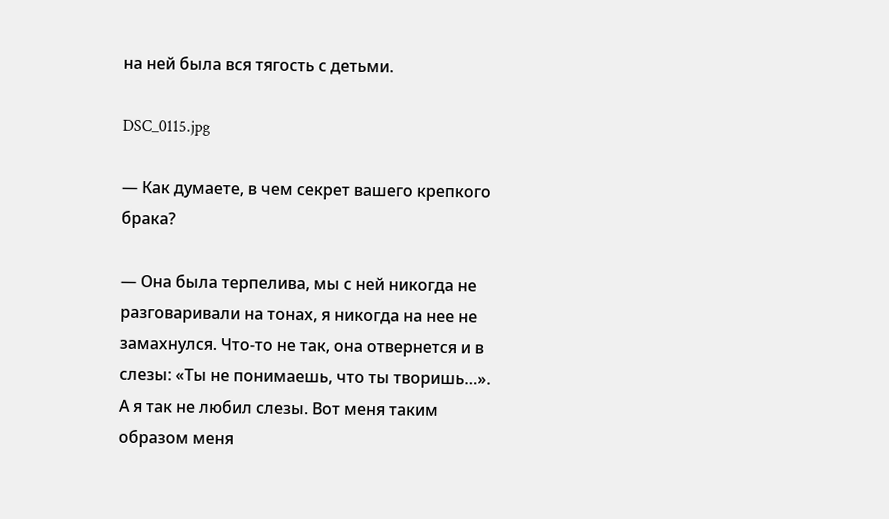на ней была вся тягость с детьми.

DSC_0115.jpg

— Как думаете, в чем секрет вашего крепкого брака?

— Она была терпелива, мы с ней никогда не разговаривали на тонах, я никогда на нее не замахнулся. Что-то не так, она отвернется и в слезы: «Ты не понимаешь, что ты творишь…». А я так не любил слезы. Вот меня таким образом меня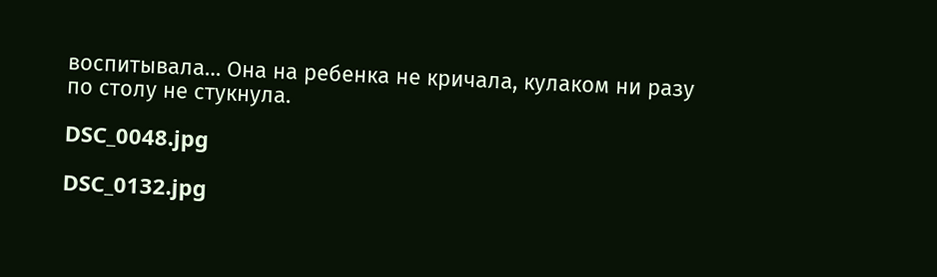воспитывала… Она на ребенка не кричала, кулаком ни разу по столу не стукнула.

DSC_0048.jpg

DSC_0132.jpg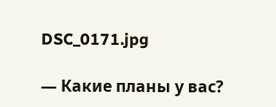DSC_0171.jpg

— Какие планы у вас?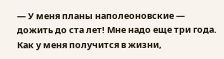— У меня планы наполеоновские — дожить до ста лет! Мне надо еще три года. Как у меня получится в жизни,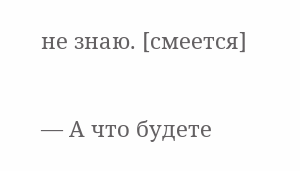не знаю. [смеется]

— А что будете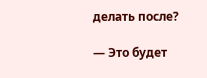делать после?

— Это будет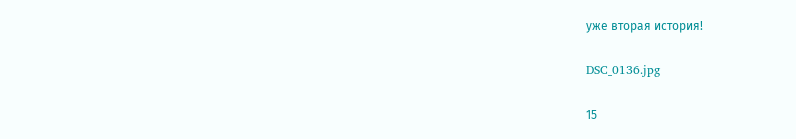уже вторая история!

DSC_0136.jpg

15